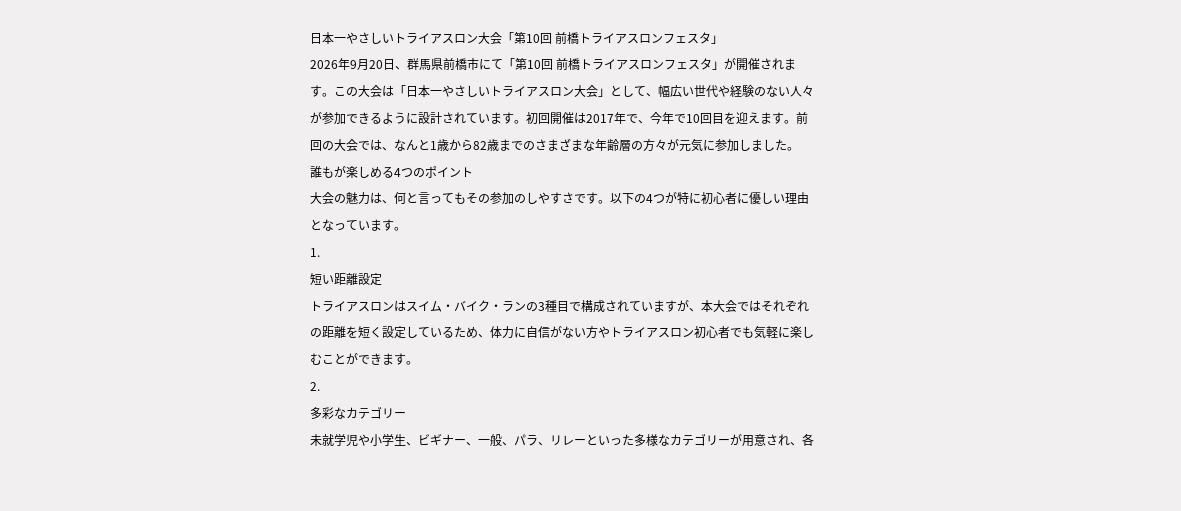日本一やさしいトライアスロン大会「第10回 前橋トライアスロンフェスタ」
2026年9月20日、群馬県前橋市にて「第10回 前橋トライアスロンフェスタ」が開催されます。この大会は「日本一やさしいトライアスロン大会」として、幅広い世代や経験のない人々が参加できるように設計されています。初回開催は2017年で、今年で10回目を迎えます。前回の大会では、なんと1歳から82歳までのさまざまな年齢層の方々が元気に参加しました。
誰もが楽しめる4つのポイント
大会の魅力は、何と言ってもその参加のしやすさです。以下の4つが特に初心者に優しい理由となっています。
1.
短い距離設定
トライアスロンはスイム・バイク・ランの3種目で構成されていますが、本大会ではそれぞれの距離を短く設定しているため、体力に自信がない方やトライアスロン初心者でも気軽に楽しむことができます。
2.
多彩なカテゴリー
未就学児や小学生、ビギナー、一般、パラ、リレーといった多様なカテゴリーが用意され、各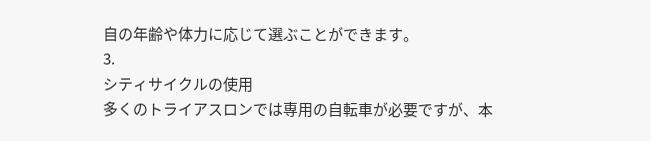自の年齢や体力に応じて選ぶことができます。
3.
シティサイクルの使用
多くのトライアスロンでは専用の自転車が必要ですが、本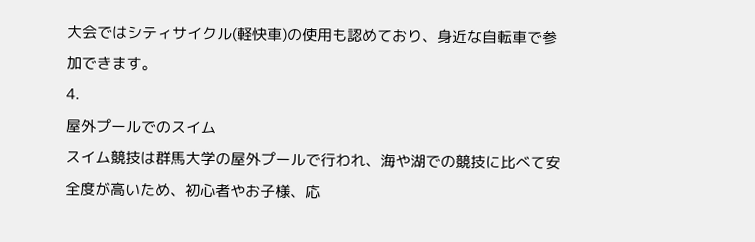大会ではシティサイクル(軽快車)の使用も認めており、身近な自転車で参加できます。
4.
屋外プールでのスイム
スイム競技は群馬大学の屋外プールで行われ、海や湖での競技に比べて安全度が高いため、初心者やお子様、応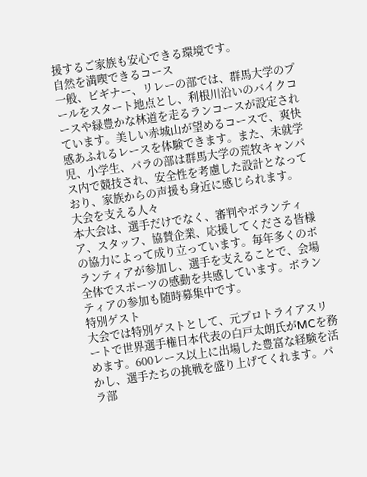援するご家族も安心できる環境です。
自然を満喫できるコース
一般、ビギナー、リレーの部では、群馬大学のプールをスタート地点とし、利根川沿いのバイクコースや緑豊かな林道を走るランコースが設定されています。美しい赤城山が望めるコースで、爽快感あふれるレースを体験できます。また、未就学児、小学生、パラの部は群馬大学の荒牧キャンパス内で競技され、安全性を考慮した設計となっており、家族からの声援も身近に感じられます。
大会を支える人々
本大会は、選手だけでなく、審判やボランティア、スタッフ、協賛企業、応援してくださる皆様の協力によって成り立っています。毎年多くのボランティアが参加し、選手を支えることで、会場全体でスポーツの感動を共感しています。ボランティアの参加も随時募集中です。
特別ゲスト
大会では特別ゲストとして、元プロトライアスリートで世界選手権日本代表の白戸太朗氏がMCを務めます。600レース以上に出場した豊富な経験を活かし、選手たちの挑戦を盛り上げてくれます。パラ部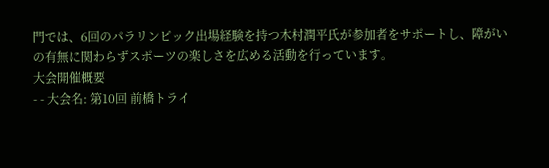門では、6回のパラリンピック出場経験を持つ木村潤平氏が参加者をサポートし、障がいの有無に関わらずスポーツの楽しさを広める活動を行っています。
大会開催概要
- - 大会名: 第10回 前橋トライ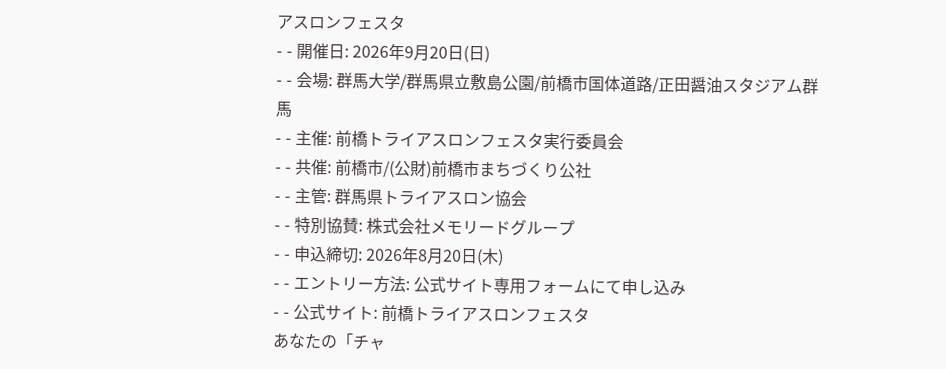アスロンフェスタ
- - 開催日: 2026年9月20日(日)
- - 会場: 群馬大学/群馬県立敷島公園/前橋市国体道路/正田醤油スタジアム群馬
- - 主催: 前橋トライアスロンフェスタ実行委員会
- - 共催: 前橋市/(公財)前橋市まちづくり公社
- - 主管: 群馬県トライアスロン協会
- - 特別協賛: 株式会社メモリードグループ
- - 申込締切: 2026年8月20日(木)
- - エントリー方法: 公式サイト専用フォームにて申し込み
- - 公式サイト: 前橋トライアスロンフェスタ
あなたの「チャ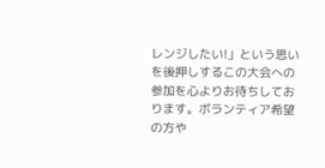レンジしたい!」という思いを後押しするこの大会への参加を心よりお待ちしております。ボランティア希望の方や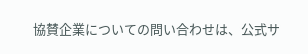協賛企業についての問い合わせは、公式サ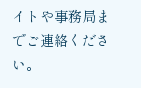イトや事務局までご連絡ください。